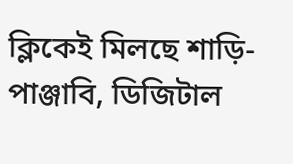ক্লিকেই মিলছে শাড়ি-পাঞ্জাবি, ডিজিটাল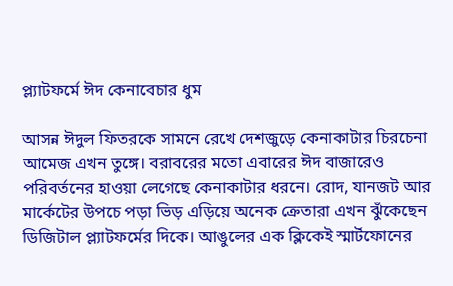প্ল্যাটফর্মে ঈদ কেনাবেচার ধুম

আসন্ন ঈদুল ফিতরকে সামনে রেখে দেশজুড়ে কেনাকাটার চিরচেনা আমেজ এখন তুঙ্গে। বরাবরের মতো এবারের ঈদ বাজারেও পরিবর্তনের হাওয়া লেগেছে কেনাকাটার ধরনে। রোদ, যানজট আর মার্কেটের উপচে পড়া ভিড় এড়িয়ে অনেক ক্রেতারা এখন ঝুঁকেছেন ডিজিটাল প্ল্যাটফর্মের দিকে। আঙুলের এক ক্লিকেই স্মার্টফোনের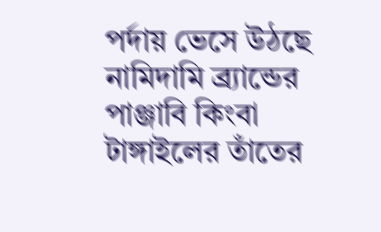পর্দায় ভেসে উঠছে নামিদামি ব্র্যান্ডের পাঞ্জাবি কিংবা টাঙ্গাইলের তাঁতের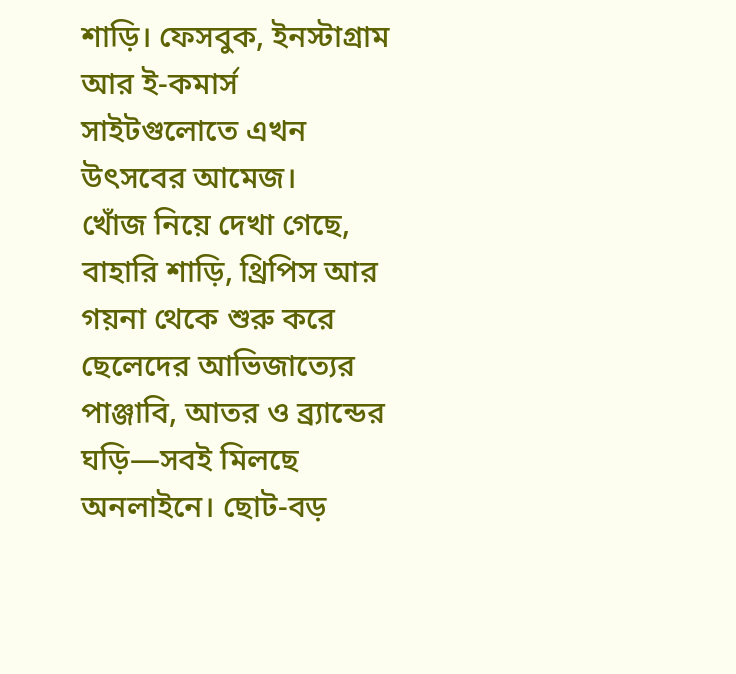শাড়ি। ফেসবুক, ইনস্টাগ্রাম আর ই-কমার্স সাইটগুলোতে এখন উৎসবের আমেজ।
খোঁজ নিয়ে দেখা গেছে, বাহারি শাড়ি, থ্রিপিস আর গয়না থেকে শুরু করে ছেলেদের আভিজাত্যের পাঞ্জাবি, আতর ও ব্র্যান্ডের ঘড়ি—সবই মিলছে অনলাইনে। ছোট-বড়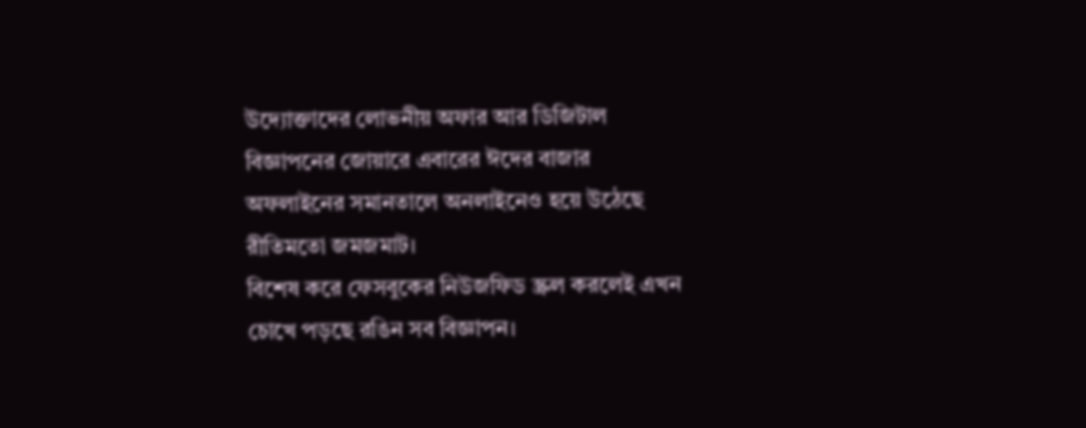উদ্যোক্তাদের লোভনীয় অফার আর ডিজিটাল বিজ্ঞাপনের জোয়ারে এবারের ঈদের বাজার অফলাইনের সমানতালে অনলাইনেও হয়ে উঠেছে রীতিমতো জমজমাট।
বিশেষ করে ফেসবুকের নিউজফিড স্ক্রল করলেই এখন চোখে পড়ছে রঙিন সব বিজ্ঞাপন।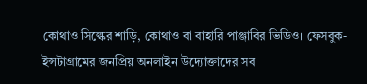কোথাও সিল্কের শাড়ি, কোথাও বা বাহারি পাঞ্জাবির ভিডিও। ফেসবুক-ইন্সটাগ্রামের জনপ্রিয় অনলাইন উদ্যোক্তাদের সব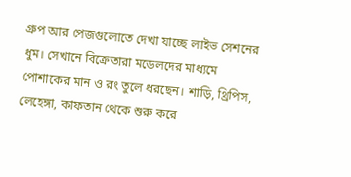গ্রুপ আর পেজগুলোতে দেখা যাচ্ছে লাইভ সেশনের ধুম। সেখানে বিক্রেতারা মডেলদের মাধ্যমে পোশাকের মান ও রং তুলে ধরছেন। শাড়ি, থ্রিপিস, লেহেঙ্গা, কাফতান থেকে শুরু করে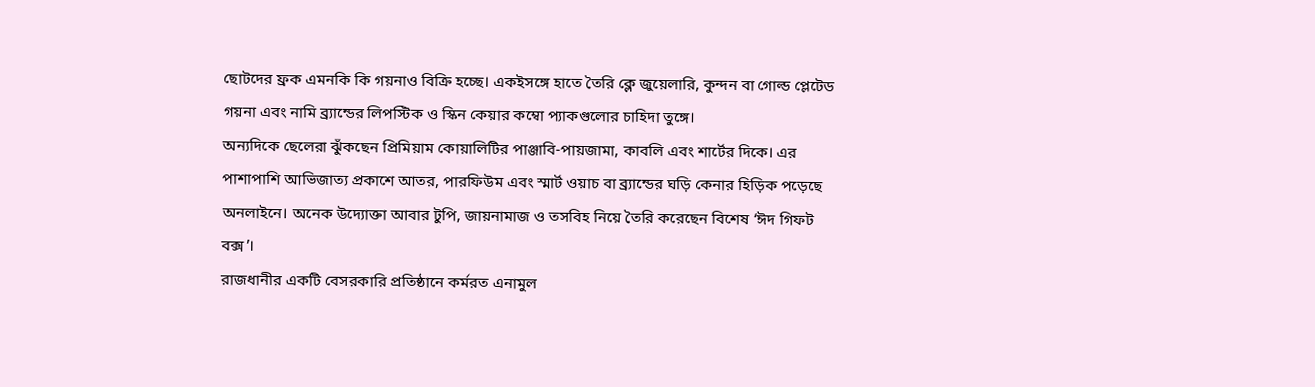ছোটদের ফ্রক এমনকি কি গয়নাও বিক্রি হচ্ছে। একইসঙ্গে হাতে তৈরি ক্লে জুয়েলারি, কুন্দন বা গোল্ড প্লেটেড গয়না এবং নামি ব্র্যান্ডের লিপস্টিক ও স্কিন কেয়ার কম্বো প্যাকগুলোর চাহিদা তুঙ্গে।
অন্যদিকে ছেলেরা ঝুঁকছেন প্রিমিয়াম কোয়ালিটির পাঞ্জাবি-পায়জামা, কাবলি এবং শার্টের দিকে। এর পাশাপাশি আভিজাত্য প্রকাশে আতর, পারফিউম এবং স্মার্ট ওয়াচ বা ব্র্যান্ডের ঘড়ি কেনার হিড়িক পড়েছে অনলাইনে। অনেক উদ্যোক্তা আবার টুপি, জায়নামাজ ও তসবিহ নিয়ে তৈরি করেছেন বিশেষ ‘ঈদ গিফট বক্স’।
রাজধানীর একটি বেসরকারি প্রতিষ্ঠানে কর্মরত এনামুল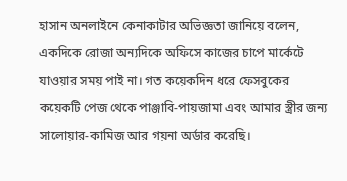হাসান অনলাইনে কেনাকাটার অভিজ্ঞতা জানিয়ে বলেন, একদিকে রোজা অন্যদিকে অফিসে কাজের চাপে মার্কেটে যাওয়ার সময় পাই না। গত কয়েকদিন ধরে ফেসবুকের কয়েকটি পেজ থেকে পাঞ্জাবি-পায়জামা এবং আমার স্ত্রীর জন্য সালোয়ার-কামিজ আর গয়না অর্ডার করেছি।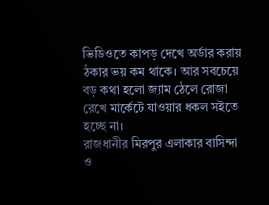ভিডিওতে কাপড় দেখে অর্ডার করায় ঠকার ভয় কম থাকে। আর সবচেয়ে বড় কথা হলো জ্যাম ঠেলে রোজা রেখে মার্কেটে যাওয়ার ধকল সইতে হচ্ছে না।
রাজধানীর মিরপুর এলাকার বাসিন্দা ও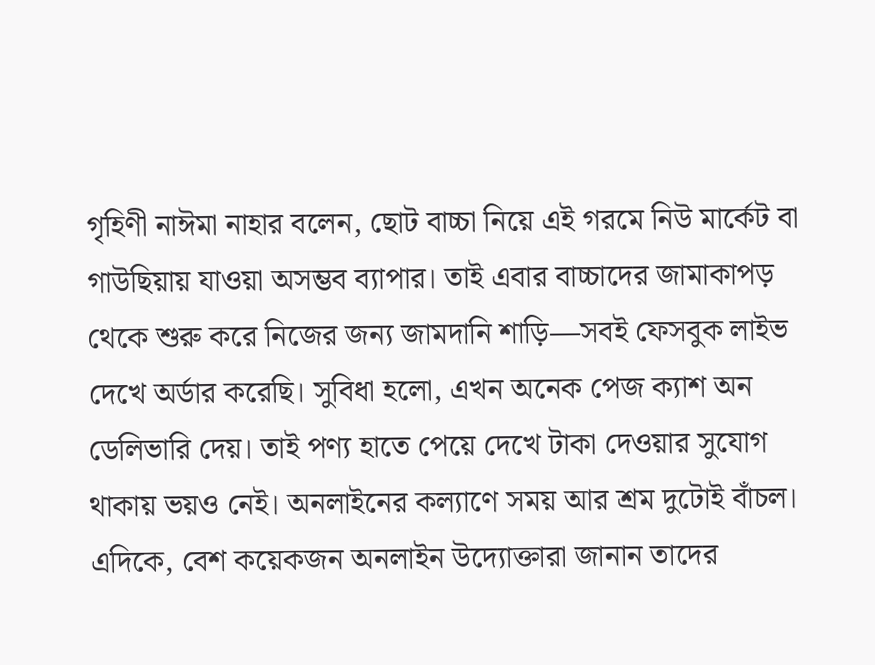গৃহিণী নাঈমা নাহার বলেন, ছোট বাচ্চা নিয়ে এই গরমে নিউ মার্কেট বা গাউছিয়ায় যাওয়া অসম্ভব ব্যাপার। তাই এবার বাচ্চাদের জামাকাপড় থেকে শুরু করে নিজের জন্য জামদানি শাড়ি—সবই ফেসবুক লাইভ দেখে অর্ডার করেছি। সুবিধা হলো, এখন অনেক পেজ ক্যাশ অন ডেলিভারি দেয়। তাই পণ্য হাতে পেয়ে দেখে টাকা দেওয়ার সুযোগ থাকায় ভয়ও নেই। অনলাইনের কল্যাণে সময় আর শ্রম দুটোই বাঁচল।
এদিকে, বেশ কয়েকজন অনলাইন উদ্যোক্তারা জানান তাদের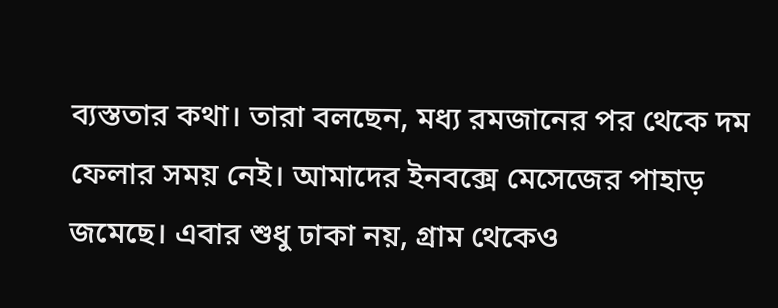ব্যস্ততার কথা। তারা বলছেন, মধ্য রমজানের পর থেকে দম ফেলার সময় নেই। আমাদের ইনবক্সে মেসেজের পাহাড় জমেছে। এবার শুধু ঢাকা নয়, গ্রাম থেকেও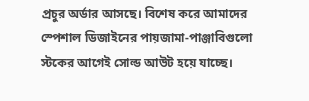প্রচুর অর্ডার আসছে। বিশেষ করে আমাদের স্পেশাল ডিজাইনের পায়জামা-পাঞ্জাবিগুলো স্টকের আগেই সোল্ড আউট হয়ে যাচ্ছে।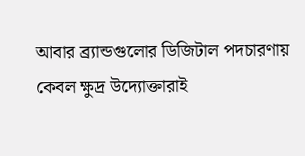আবার ব্র্যান্ডগুলোর ডিজিটাল পদচারণায় কেবল ক্ষুদ্র উদ্যোক্তারাই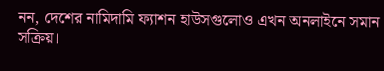নন, দেশের নামিদামি ফ্যাশন হাউসগুলোও এখন অনলাইনে সমান সক্রিয়।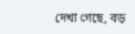দেখা গেছে, বড়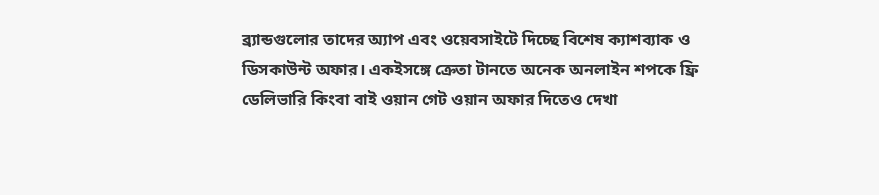ব্র্যান্ডগুলোর তাদের অ্যাপ এবং ওয়েবসাইটে দিচ্ছে বিশেষ ক্যাশব্যাক ও ডিসকাউন্ট অফার। একইসঙ্গে ক্রেতা টানতে অনেক অনলাইন শপকে ফ্রি ডেলিভারি কিংবা বাই ওয়ান গেট ওয়ান অফার দিতেও দেখা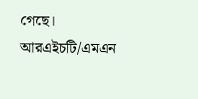গেছে।
আরএইচটি/এমএন